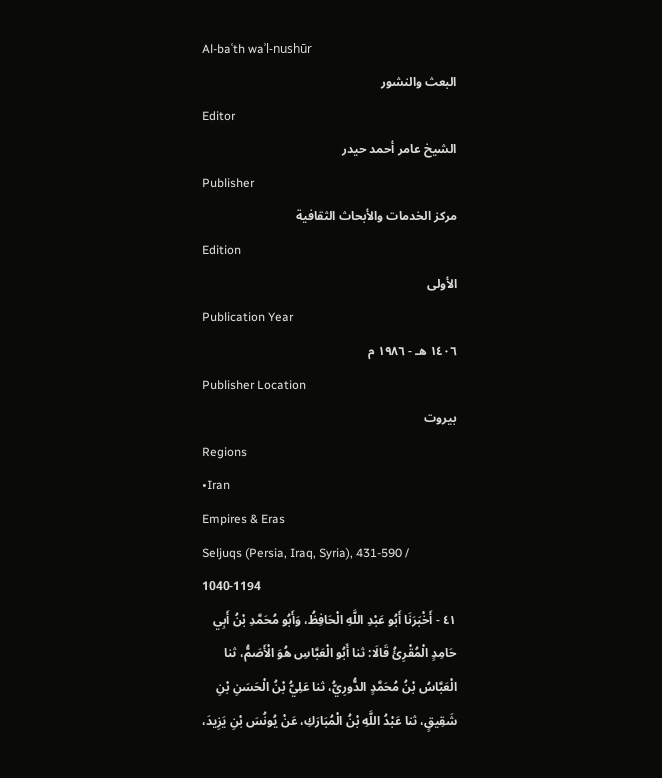Al-baʿth waʾl-nushūr
البعث والنشور
Editor
الشيخ عامر أحمد حيدر
Publisher
مركز الخدمات والأبحاث الثقافية
Edition
الأولى
Publication Year
١٤٠٦ هـ - ١٩٨٦ م
Publisher Location
بيروت
Regions
•Iran
Empires & Eras
Seljuqs (Persia, Iraq, Syria), 431-590 / 1040-1194
٤١ - أَخْبَرَنَا أَبُو عَبْدِ اللَّهِ الْحَافِظُ، وَأَبُو مُحَمَّدِ بْنُ أَبِي حَامِدٍ الْمُقْرِئُ قَالَا: ثنا أَبُو الْعَبَّاسِ هُوَ الْأَصَمُّ، ثنا الْعَبَّاسُ بْنُ مُحَمَّدٍ الدُّورِيُّ، ثنا عَلِيُّ بْنُ الْحَسَنِ بْنِ شَقِيقٍ، ثنا عَبْدُ اللَّهِ بْنُ الْمُبَارَكِ، عَنْ يُونُسَ بْنِ يَزِيدَ،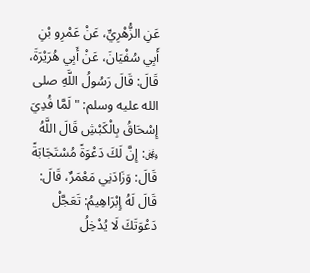عَنِ الزُّهْرِيِّ، عَنْ عَمْرِو بْنِ أَبِي سُفْيَانَ، عَنْ أَبِي هُرَيْرَةَ، قَالَ: قَالَ رَسُولُ اللَّهِ صلى الله عليه وسلم: " لَمَّا فُدِيَ إِسْحَاقُ بِالْكَبْشِ قَالَ اللَّهُ ﷿: إِنَّ لَكَ دَعْوَةً مُسْتَجَابَةً قَالَ: وَزَادَنِي مَعْمَرٌ، قَالَ: قَالَ لَهُ إِبْرَاهِيمُ: تَعَجَّلْ دَعْوَتَكَ لَا يُدْخِلُ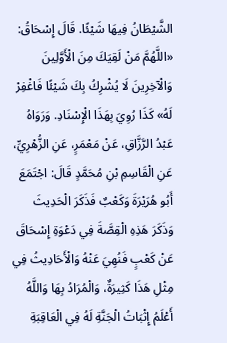الشَّيْطَانُ فِيهَا شَيْئًا. قَالَ إِسْحَاقُ: «اللَّهُمَّ مَنْ لَقِيَكَ مِنَ الْأَوَّلِينَ وَالْآخِرِينَ لَا يُشْرِكُ بِكَ شَيْئًا فَاغْفِرْ لَهُ» كَذَا رُوِيَ بِهَذَا الْإِسْنَادِ. وَرَوَاهُ عَبْدُ الرَّزَّاقِ، عَنْ مَعْمَرٍ، عَنِ الزُّهْرِيِّ، عَنِ الْقَاسِمِ بْنِ مُحَمَّدٍ قَالَ: اجْتَمَعَ أَبُو هُرَيْرَةَ وَكَعْبٌ فَذَكَرَ الْحَدِيثَ وَذَكَرَ هَذِهِ الْقِصَّةَ فِي دَعْوَةِ إِسْحَاقَ عَنْ كَعْبٍ فَنُهِيَ عَنْهُ وَالْأَحَادِيثُ فِي مِثْلِ هَذَا كَثِيرَةٌ، وَالْمُرَادُ بِهَا وَاللَّهُ أَعْلَمُ إِثْبَاتُ الْجَنَّةِ لَهُ فِي الْعَاقِبَةِ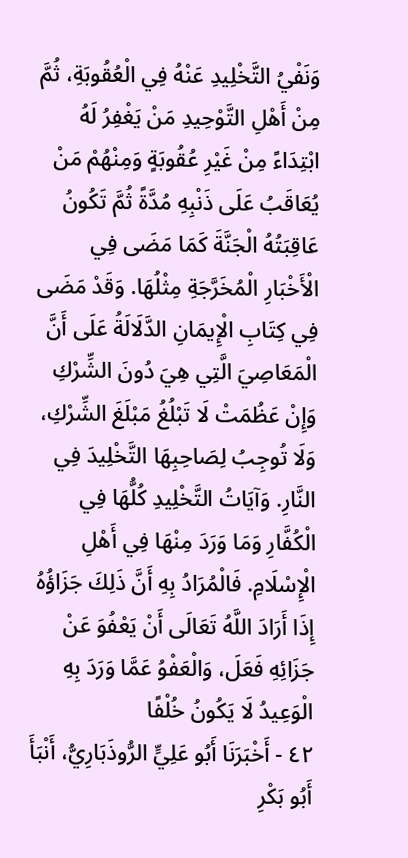وَنَفْيُ التَّخْلِيدِ عَنْهُ فِي الْعُقُوبَةِ، ثُمَّ مِنْ أَهْلِ التَّوْحِيدِ مَنْ يَغْفِرُ لَهُ ابْتِدَاءً مِنْ غَيْرِ عُقُوبَةٍ وَمِنْهُمْ مَنْ يُعَاقَبُ عَلَى ذَنْبِهِ مُدَّةً ثُمَّ تَكُونُ عَاقِبَتُهُ الْجَنَّةَ كَمَا مَضَى فِي الْأَخْبَارِ الْمُخَرَّجَةِ مِثْلُهَا. وَقَدْ مَضَى فِي كِتَابِ الْإِيمَانِ الدَّلَالَةُ عَلَى أَنَّ الْمَعَاصِيَ الَّتِي هِيَ دُونَ الشِّرْكِ وَإِنْ عَظُمَتْ لَا تَبْلُغُ مَبْلَغَ الشِّرْكِ، وَلَا تُوجِبُ لِصَاحِبِهَا التَّخْلِيدَ فِي النَّارِ. وَآيَاتُ التَّخْلِيدِ كُلُّهَا فِي الْكُفَّارِ وَمَا وَرَدَ مِنْهَا فِي أَهْلِ الْإِسْلَامِ. فَالْمُرَادُ بِهِ أَنَّ ذَلِكَ جَزَاؤُهُ إِذَا أَرَادَ اللَّهُ تَعَالَى أَنْ يَعْفُوَ عَنْ جَزَائِهِ فَعَلَ، وَالْعَفْوُ عَمَّا وَرَدَ بِهِ الْوَعِيدُ لَا يَكُونُ خُلْفًا
٤٢ - أَخْبَرَنَا أَبُو عَلِيٍّ الرُّوذَبَارِيُّ، أَنْبَأَ أَبُو بَكْرِ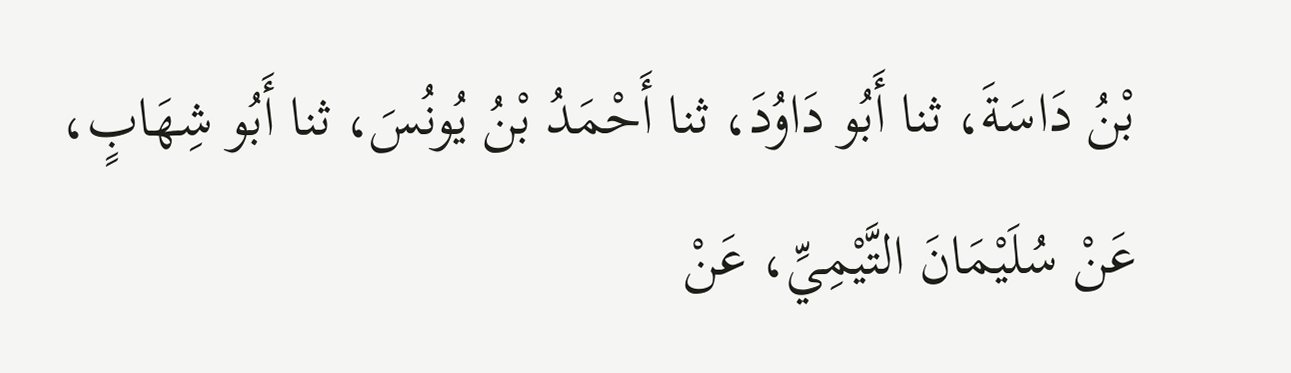بْنُ دَاسَةَ، ثنا أَبُو دَاوُدَ، ثنا أَحْمَدُ بْنُ يُونُسَ، ثنا أَبُو شِهَابٍ، عَنْ سُلَيْمَانَ التَّيْمِيِّ، عَنْ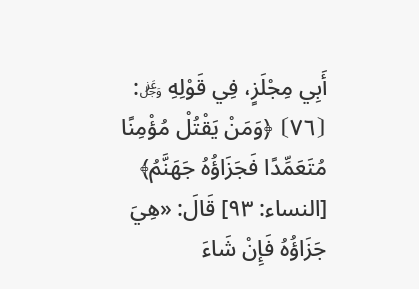أَبِي مِجْلَزٍ، فِي قَوْلِهِ ﷿: ⦗٧٦⦘ ﴿وَمَنْ يَقْتُلْ مُؤْمِنًا مُتَعَمِّدًا فَجَزَاؤُهُ جَهَنَّمُ﴾ [النساء: ٩٣] قَالَ: «هِيَ جَزَاؤُهُ فَإِنْ شَاءَ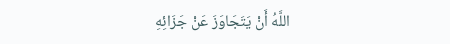اللَّهُ أَنْ يَتَجَاوَزَ عَنْ جَزَائِهِ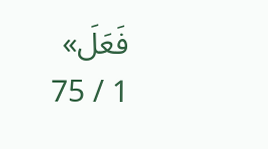فَعَلَ»
1 / 75